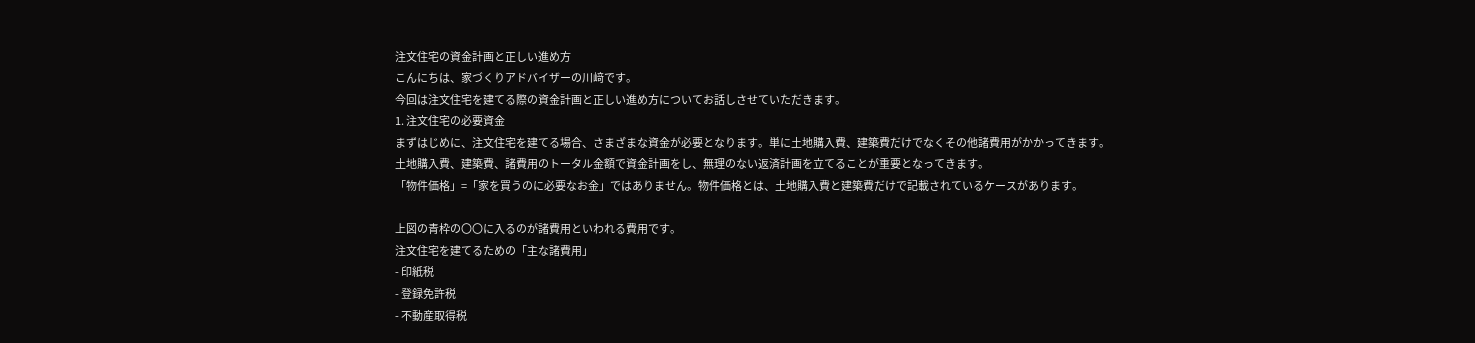注文住宅の資金計画と正しい進め方
こんにちは、家づくりアドバイザーの川﨑です。
今回は注文住宅を建てる際の資金計画と正しい進め方についてお話しさせていただきます。
1. 注文住宅の必要資金
まずはじめに、注文住宅を建てる場合、さまざまな資金が必要となります。単に土地購入費、建築費だけでなくその他諸費用がかかってきます。
土地購入費、建築費、諸費用のトータル金額で資金計画をし、無理のない返済計画を立てることが重要となってきます。
「物件価格」=「家を買うのに必要なお金」ではありません。物件価格とは、土地購入費と建築費だけで記載されているケースがあります。

上図の青枠の〇〇に入るのが諸費用といわれる費用です。
注文住宅を建てるための「主な諸費用」
- 印紙税
- 登録免許税
- 不動産取得税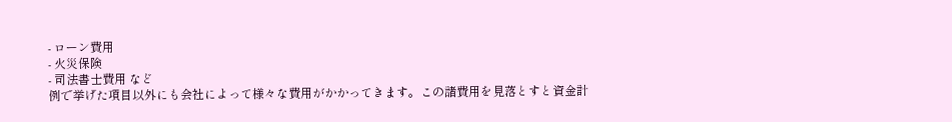- ローン費用
- 火災保険
- 司法書士費用 など
例で挙げた項目以外にも会社によって様々な費用がかかってきます。この諸費用を見落とすと資金計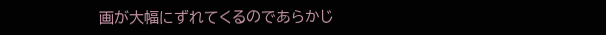画が大幅にずれてくるのであらかじ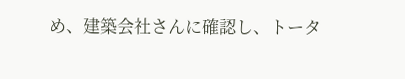め、建築会社さんに確認し、トータ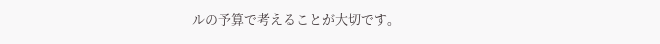ルの予算で考えることが大切です。